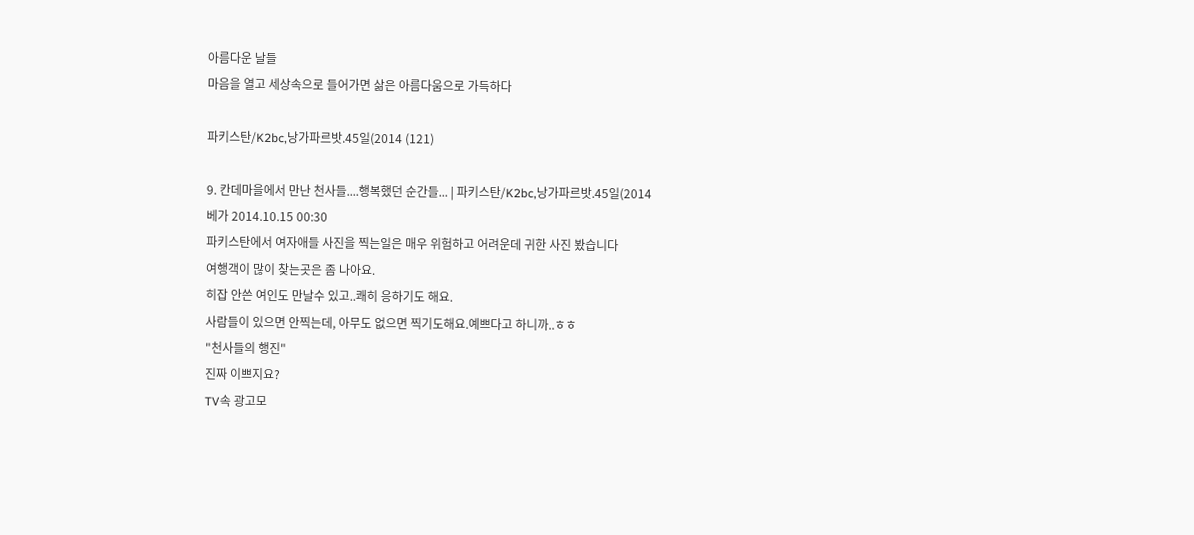아름다운 날들
마음을 열고 세상속으로 들어가면 삶은 아름다움으로 가득하다

파키스탄/K2bc,낭가파르밧.45일(2014 (121)

9. 칸데마을에서 만난 천사들....행복했던 순간들... | 파키스탄/K2bc,낭가파르밧.45일(2014
베가 2014.10.15 00:30
파키스탄에서 여자애들 사진을 찍는일은 매우 위험하고 어려운데 귀한 사진 봤습니다
여행객이 많이 찾는곳은 좀 나아요.
히잡 안쓴 여인도 만날수 있고..쾌히 응하기도 해요.
사람들이 있으면 안찍는데, 아무도 없으면 찍기도해요.예쁘다고 하니까..ㅎㅎ
"천사들의 행진"
진짜 이쁘지요?
TV속 광고모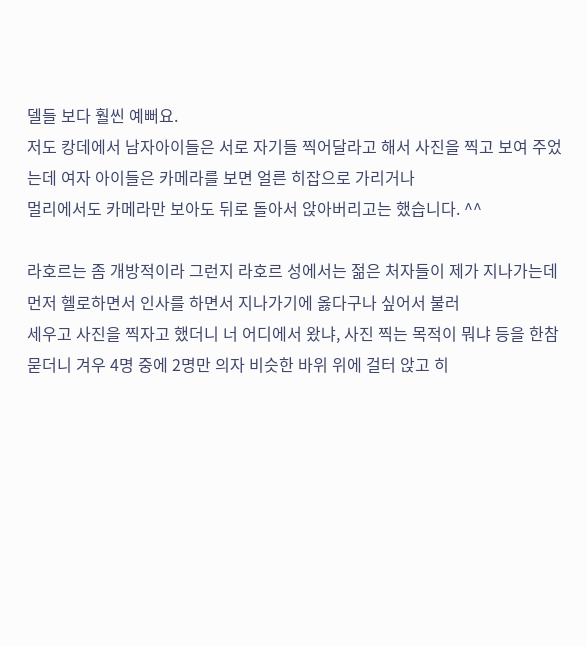델들 보다 훨씬 예뻐요.
저도 캉데에서 남자아이들은 서로 자기들 찍어달라고 해서 사진을 찍고 보여 주었는데 여자 아이들은 카메라를 보면 얼른 히잡으로 가리거나
멀리에서도 카메라만 보아도 뒤로 돌아서 앉아버리고는 했습니다. ^^

라호르는 좀 개방적이라 그런지 라호르 성에서는 젊은 처자들이 제가 지나가는데 먼저 헬로하면서 인사를 하면서 지나가기에 옳다구나 싶어서 불러
세우고 사진을 찍자고 했더니 너 어디에서 왔냐, 사진 찍는 목적이 뭐냐 등을 한참 묻더니 겨우 4명 중에 2명만 의자 비슷한 바위 위에 걸터 앉고 히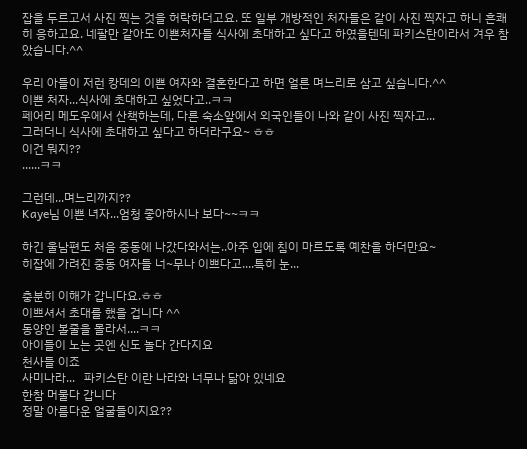잡을 두르고서 사진 찍는 것을 허락하더고요. 또 일부 개방적인 처자들은 같이 사진 찍자고 하니 흔쾌히 응하고요. 네팔만 같아도 이쁜처자들 식사에 초대하고 싶다고 하였을텐데 파키스탄이라서 겨우 참았습니다.^^

우리 아들이 저런 캉데의 이쁜 여자와 결혼한다고 하면 얼른 며느리로 삼고 싶습니다.^^
이쁜 처자...식사에 초대하고 싶었다고..ㅋㅋ
페어리 메도우에서 산책하는데, 다른 숙소앞에서 외국인들이 나와 같이 사진 찍자고...
그러더니 식사에 초대하고 싶다고 하더라구요~ ㅎㅎ
이건 뭐지??
......ㅋㅋ

그런데...며느리까지??
Kaye님 이쁜 녀자...엄청 좋아하시나 보다~~ㅋㅋ

하긴 울남편도 처음 중동에 나갔다와서는..아주 입에 침이 마르도록 예찬을 하더만요~
히잡에 가려진 중동 여자들 너~무나 이쁘다고....특히 눈...

충분히 이해가 갑니다요.ㅎㅎ
이쁘셔서 초대를 했을 겁니다 ^^
동양인 볼줄을 몰라서....ㅋㅋ
아이들이 노는 곳엔 신도 놀다 간다지요
천사들 이죠
사미나라...   파키스탄 이란 나라와 너무나 닮아 있네요
한참 머물다 갑니다
정말 아름다운 얼굴들이지요??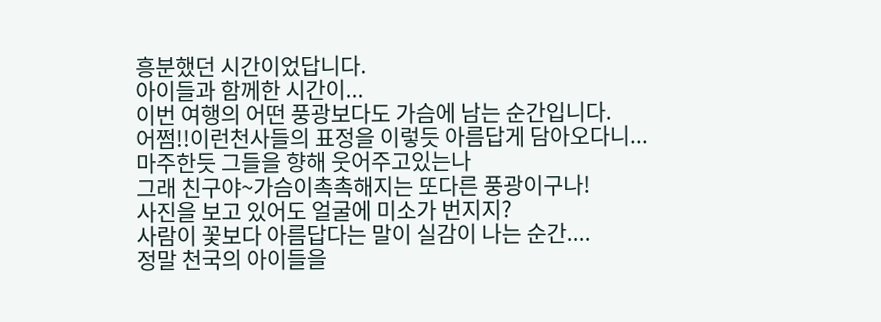흥분했던 시간이었답니다.
아이들과 함께한 시간이...
이번 여행의 어떤 풍광보다도 가슴에 남는 순간입니다.
어쩜!!이런천사들의 표정을 이렇듯 아름답게 담아오다니...
마주한듯 그들을 향해 웃어주고있는나
그래 친구야~가슴이촉촉해지는 또다른 풍광이구나!
사진을 보고 있어도 얼굴에 미소가 번지지?
사람이 꽃보다 아름답다는 말이 실감이 나는 순간....
정말 천국의 아이들을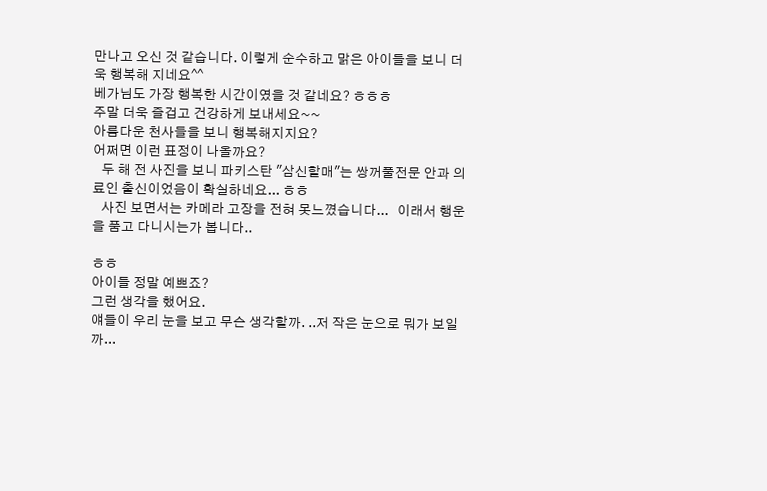만나고 오신 것 같습니다. 이렇게 순수하고 맑은 아이들을 보니 더욱 행복해 지네요^^
베가님도 가장 행복한 시간이였을 것 같네요? ㅎㅎㅎ
주말 더욱 즐겁고 건강하게 보내세요~~
아름다운 천사들을 보니 행복해지지요?
어쩌면 이런 표정이 나올까요?
   두 해 전 사진을 보니 파키스탄 "삼신할매"는 쌍꺼풀전문 안과 의료인 출신이었음이 확실하네요... ㅎㅎ
   사진 보면서는 카메라 고장을 전혀 못느꼈습니다...   이래서 행운을 품고 다니시는가 봅니다..

ㅎㅎ
아이들 정말 예쁘죠?
그런 생각을 했어요.
얘들이 우리 눈을 보고 무슨 생각할까. ..저 작은 눈으로 뭐가 보일까...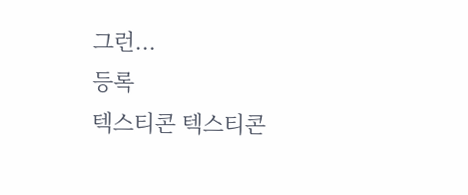그런...
등록
텍스티콘 텍스티콘